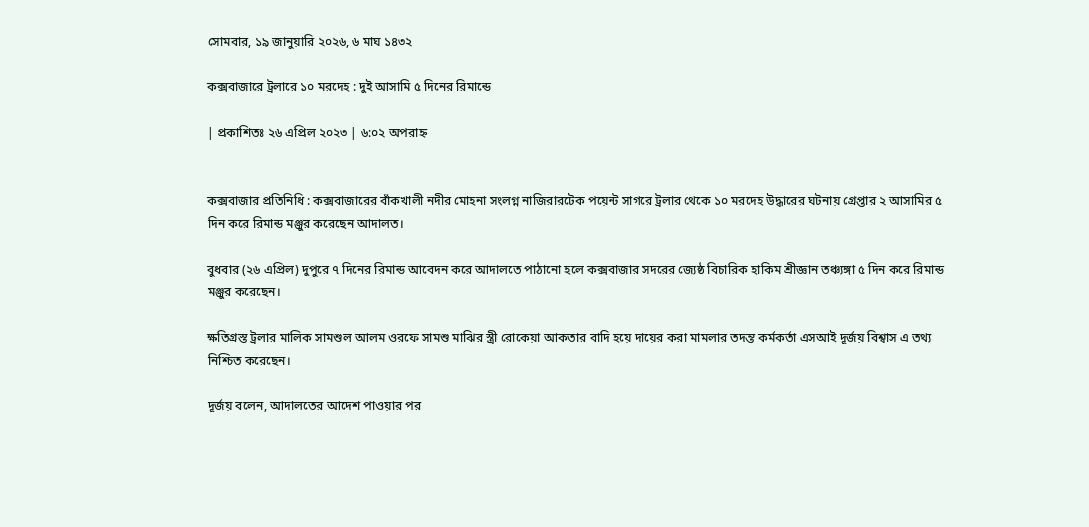সোমবার, ১৯ জানুয়ারি ২০২৬, ৬ মাঘ ১৪৩২

কক্সবাজারে ট্রলারে ১০ মরদেহ : দুই আসামি ৫ দিনের রিমান্ডে

| প্রকাশিতঃ ২৬ এপ্রিল ২০২৩ | ৬:০২ অপরাহ্ন


কক্সবাজার প্রতিনিধি : কক্সবাজারের বাঁকখালী নদীর মোহনা সংলগ্ন নাজিরারটেক পয়েন্ট সাগরে ট্রলার থেকে ১০ মরদেহ উদ্ধারের ঘটনায় গ্রেপ্তার ২ আসামির ৫ দিন করে রিমান্ড মঞ্জুর করেছেন আদালত।

বুধবার (২৬ এপ্রিল) দুপুরে ৭ দিনের রিমান্ড আবেদন করে আদালতে পাঠানো হলে কক্সবাজার সদরের জ্যেষ্ঠ বিচারিক হাকিম শ্রীজ্ঞান তঞ্চ্যঙ্গা ৫ দিন করে রিমান্ড মঞ্জুর করেছেন।

ক্ষতিগ্রস্ত ট্রলার মালিক সামশুল আলম ওরফে সামশু মাঝির স্ত্রী রোকেয়া আকতার বাদি হয়ে দায়ের করা মামলার তদন্ত কর্মকর্তা এসআই দূর্জয় বিশ্বাস এ তথ্য নিশ্চিত করেছেন।

দূর্জয় বলেন, আদালতের আদেশ পাওয়ার পর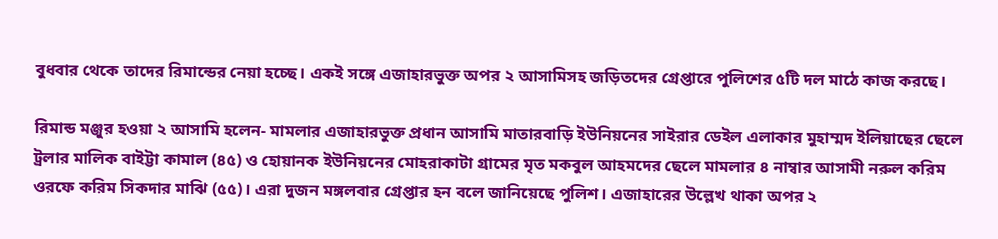বুধবার থেকে তাদের রিমান্ডের নেয়া হচ্ছে। একই সঙ্গে এজাহারভুক্ত অপর ২ আসামিসহ জড়িতদের গ্রেপ্তারে পুলিশের ৫টি দল মাঠে কাজ করছে।

রিমান্ড মঞ্জুর হওয়া ২ আসামি হলেন- মামলার এজাহারভুক্ত প্রধান আসামি মাতারবাড়ি ইউনিয়নের সাইরার ডেইল এলাকার মুহাম্মদ ইলিয়াছের ছেলে ট্রলার মালিক বাইট্টা কামাল (৪৫) ও হোয়ানক ইউনিয়নের মোহরাকাটা গ্রামের মৃত মকবুল আহমদের ছেলে মামলার ৪ নাম্বার আসামী নরুল করিম ওরফে করিম সিকদার মাঝি (৫৫)। এরা দুজন মঙ্গলবার গ্রেপ্তার হন বলে জানিয়েছে পুলিশ। এজাহারের উল্লেখ থাকা অপর ২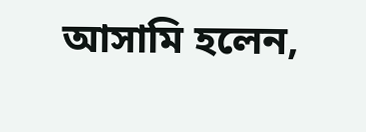আসামি হলেন,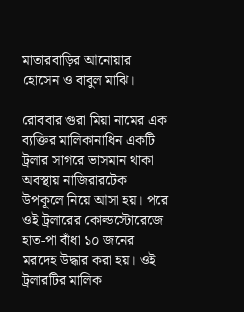মাতারবাড়ির আনোয়ার হোসেন ও বাবুল মাঝি।

রোববার গুরা মিয়া নামের এক ব্যক্তির মালিকানাধিন একটি ট্রলার সাগরে ভাসমান থাকা অবস্থায় নাজিরারটেক উপকূলে নিয়ে আসা হয়। পরে ওই ট্রলারের কোল্ডস্টোরেজে হাত-পা বাঁধা ১০ জনের মরদেহ উদ্ধার করা হয়। ওই ট্রলারটির মালিক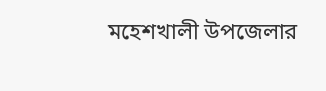মহেশখালী উপজেলার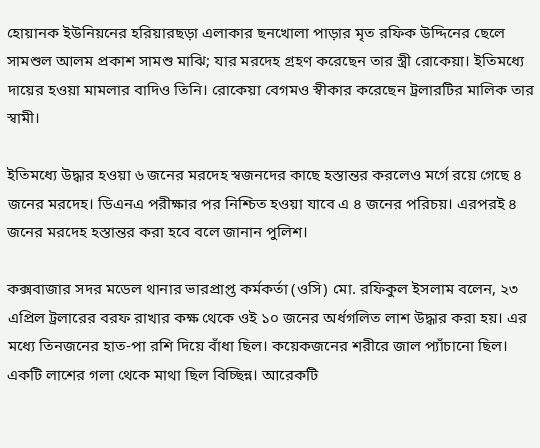হোয়ানক ইউনিয়নের হরিয়ারছড়া এলাকার ছনখোলা পাড়ার মৃত রফিক উদ্দিনের ছেলে সামশুল আলম প্রকাশ সামশু মাঝি; যার মরদেহ গ্রহণ করেছেন তার স্ত্রী রোকেয়া। ইতিমধ্যে দায়ের হওয়া মামলার বাদিও তিনি। রোকেয়া বেগমও স্বীকার করেছেন ট্রলারটির মালিক তার স্বামী।

ইতিমধ্যে উদ্ধার হওয়া ৬ জনের মরদেহ স্বজনদের কাছে হস্তান্তর করলেও মর্গে রয়ে গেছে ৪ জনের মরদেহ। ডিএনএ পরীক্ষার পর নিশ্চিত হওয়া যাবে এ ৪ জনের পরিচয়। এরপরই ৪ জনের মরদেহ হস্তান্তর করা হবে বলে জানান পুলিশ।

কক্সবাজার সদর মডেল থানার ভারপ্রাপ্ত কর্মকর্তা (ওসি) মো. রফিকুল ইসলাম বলেন, ২৩ এপ্রিল ট্রলারের বরফ রাখার কক্ষ থেকে ওই ১০ জনের অর্ধগলিত লাশ উদ্ধার করা হয়। এর মধ্যে তিনজনের হাত-পা রশি দিয়ে বাঁধা ছিল। কয়েকজনের শরীরে জাল প্যাঁচানো ছিল। একটি লাশের গলা থেকে মাথা ছিল বিচ্ছিন্ন। আরেকটি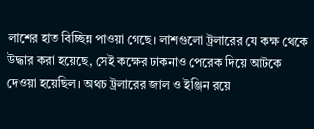লাশের হাত বিচ্ছিন্ন পাওয়া গেছে। লাশগুলো ট্রলারের যে কক্ষ থেকে উদ্ধার করা হয়েছে, সেই কক্ষের ঢাকনাও পেরেক দিয়ে আটকে দেওয়া হয়েছিল। অথচ ট্রলারের জাল ও ইঞ্জিন রয়ে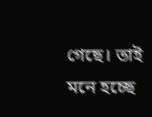গেছে। তাই মনে হচ্ছে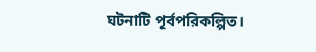ঘটনাটি পূর্বপরিকল্পিত।